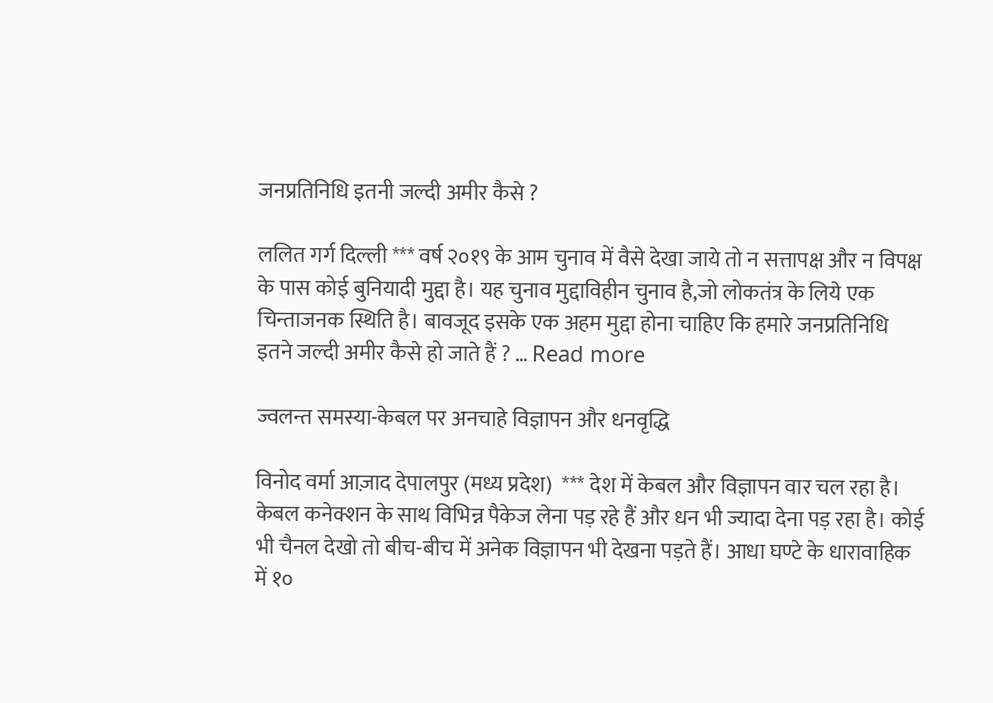जनप्रतिनिधि इतनी जल्दी अमीर कैसे ?

ललित गर्ग दिल्ली *** वर्ष २०१९ के आम चुनाव में वैसे देखा जाये तो न सत्तापक्ष और न विपक्ष के पास कोई बुनियादी मुद्दा है। यह चुनाव मुद्दाविहीन चुनाव है,जो लोकतंत्र के लिये एक चिन्ताजनक स्थिति है। बावजूद इसके एक अहम मुद्दा होना चाहिए कि हमारे जनप्रतिनिधि इतने जल्दी अमीर कैसे हो जाते हैं ? … Read more

ज्वलन्त समस्या-केबल पर अनचाहे विज्ञापन और धनवृद्धि

विनोद वर्मा आज़ाद देपालपुर (मध्य प्रदेश)  *** देश में केबल और विज्ञापन वार चल रहा है। केबल कनेक्शन के साथ विभिन्न पैकेज लेना पड़ रहे हैं और धन भी ज्यादा देना पड़ रहा है। कोई भी चैनल देखो तो बीच-बीच में अनेक विज्ञापन भी देखना पड़ते हैं। आधा घण्टे के धारावाहिक में १०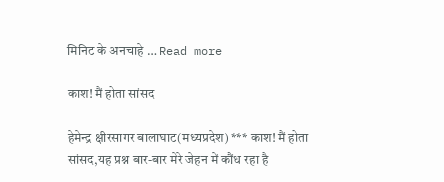मिनिट के अनचाहे … Read more

काश! मैं होता सांसद

हेमेन्द्र क्षीरसागर बालाघाट(मध्यप्रदेश) *** काश! मैं होता सांसद,यह प्रश्न बार-बार मेरे जेहन में कौंध रहा है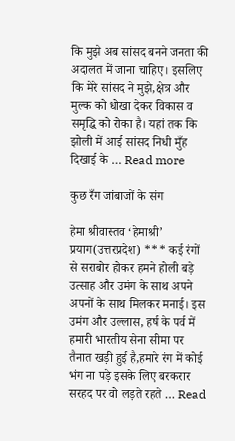कि मुझे अब सांसद बनने जनता की अदालत में जाना चाहिए। इसलिए कि मेरे सांसद ने मुझे,क्षेत्र और मुल्क को धोखा देकर विकास व समृद्धि को रोका है। यहां तक कि झोली में आई सांसद निधी मुँह दिखाई के … Read more

कुछ रँग जांबाजों के संग

हेमा श्रीवास्तव ‘हेमाश्री’ प्रयाग(उत्तरप्रदेश) *** कई रंगों से सराबोर होकर हमने होली बड़े उत्साह और उमंग के साथ अपने अपनों के साथ मिलकर मनाई। इस उमंग और उल्लास, हर्ष के पर्व में हमारी भारतीय सेना सीमा पर तैनात खड़ी हुई है,हमारे रंग में कोई भंग ना पड़े इसके लिए बरकरार सरहद पर वो लड़ते रहते … Read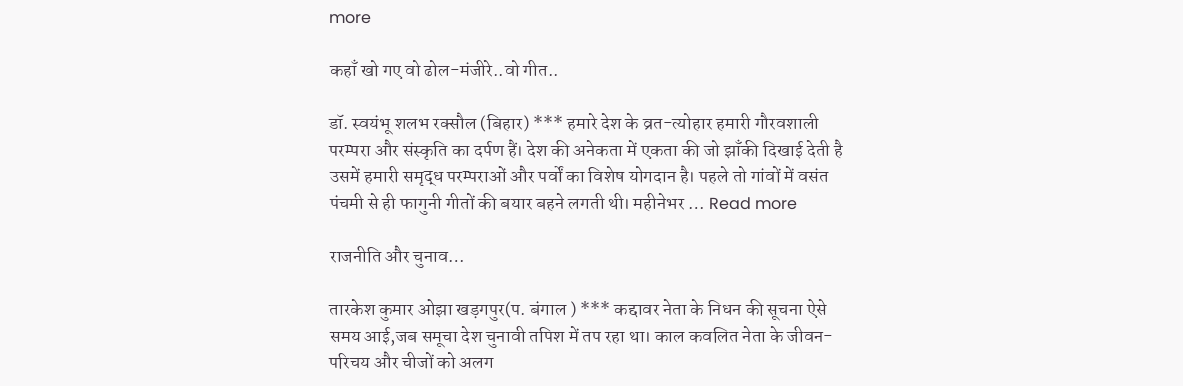more

कहाँ खो गए वो ढोल-मंजीरे..वो गीत..

डॉ. स्वयंभू शलभ रक्सौल (बिहार) *** हमारे देश के व्रत-त्योहार हमारी गौरवशाली परम्परा और संस्कृति का दर्पण हैं। देश की अनेकता में एकता की जो झाँकी दिखाई देती है उसमें हमारी समृद्ध परम्पराओं और पर्वों का विशेष योगदान है। पहले तो गांवों में वसंत पंचमी से ही फागुनी गीतों की बयार बहने लगती थी। महीनेभर … Read more

राजनीति और चुनाव…

तारकेश कुमार ओझा खड़गपुर(प. बंगाल ) *** कद्दावर नेता के निधन की सूचना ऐसे समय आई,जब समूचा देश चुनावी तपिश में तप रहा था। काल कवलित नेता के जीवन-परिचय और चीजों को अलग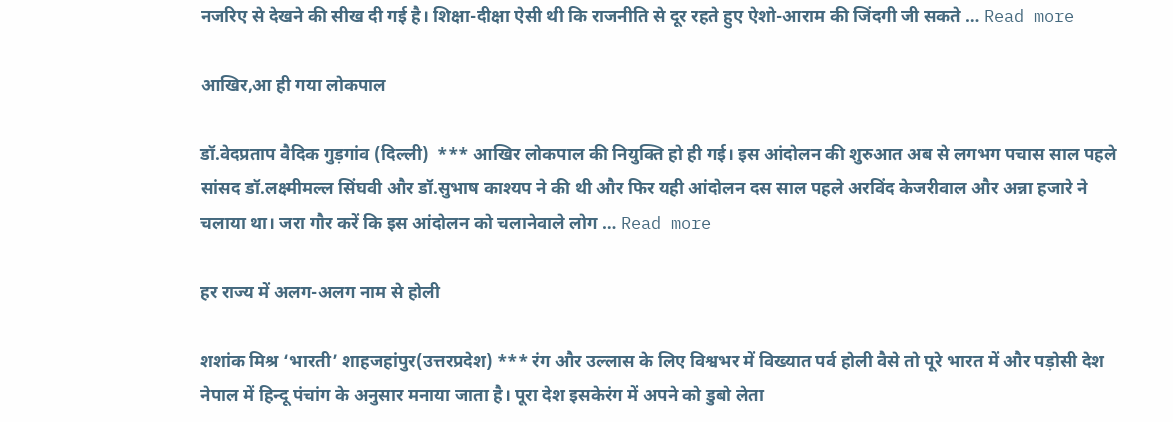नजरिए से देखने की सीख दी गई है। शिक्षा-दीक्षा ऐसी थी कि राजनीति से दूर रहते हुए ऐशो-आराम की जिंदगी जी सकते … Read more

आखिर,आ ही गया लोकपाल

डॉ.वेदप्रताप वैदिक गुड़गांव (दिल्ली)  *** आखिर लोकपाल की नियुक्ति हो ही गई। इस आंदोलन की शुरुआत अब से लगभग पचास साल पहले सांसद डॉ.लक्ष्मीमल्ल सिंघवी और डॉ.सुभाष काश्यप ने की थी और फिर यही आंदोलन दस साल पहले अरविंद केजरीवाल और अन्ना हजारे ने चलाया था। जरा गौर करें कि इस आंदोलन को चलानेवाले लोग … Read more

हर राज्य में अलग-अलग नाम से होली

शशांक मिश्र ‘भारती’ शाहजहांपुर(उत्तरप्रदेश) *** रंग और उल्लास के लिए विश्वभर में विख्यात पर्व होली वैसे तो पूरे भारत में और पड़ोसी देश नेपाल में हिन्दू पंचांग के अनुसार मनाया जाता है। पूरा देश इसकेरंग में अपने को डुबो लेता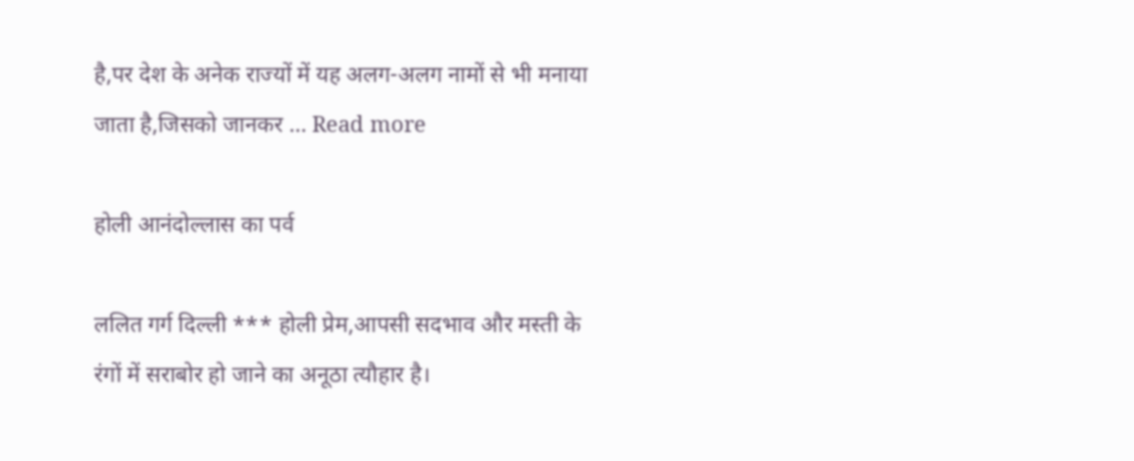है,पर देश के अनेक राज्यों में यह अलग-अलग नामों से भी मनाया जाता है,जिसको जानकर … Read more

होली आनंदोल्लास का पर्व

ललित गर्ग दिल्ली *** होली प्रेम,आपसी सदभाव और मस्ती के रंगों में सराबोर हो जाने का अनूठा त्यौहार है।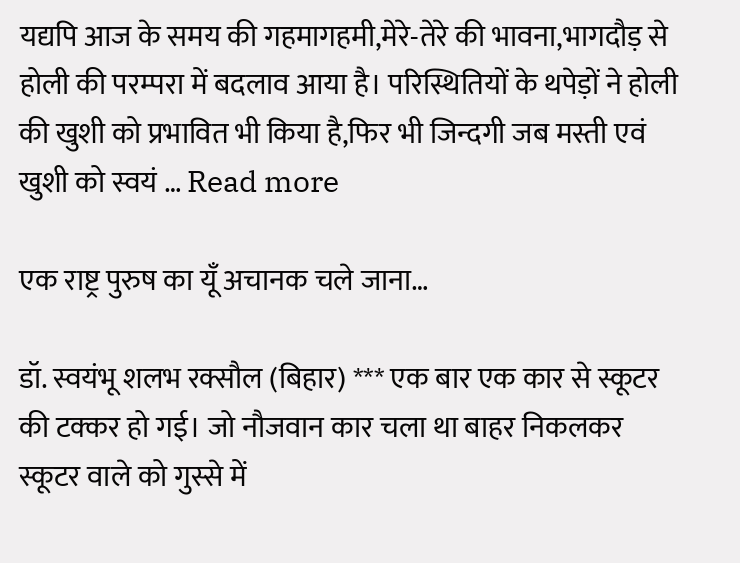यद्यपि आज के समय की गहमागहमी,मेरे-तेरे की भावना,भागदौड़ से होली की परम्परा में बदलाव आया है। परिस्थितियों के थपेड़ों ने होली की खुशी को प्रभावित भी किया है,फिर भी जिन्दगी जब मस्ती एवं खुशी को स्वयं … Read more

एक राष्ट्र पुरुष का यूँ अचानक चले जाना…

डॉ. स्वयंभू शलभ रक्सौल (बिहार) *** एक बार एक कार से स्कूटर की टक्कर हो गई। जो नौजवान कार चला था बाहर निकलकर स्कूटर वाले को गुस्से में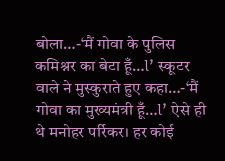बोला…-‘मैं गोवा के पुलिस कमिश्नर का बेटा हूँ…l’ स्कूटर वाले ने मुस्कुराते हुए कहा…-‘मैं गोवा का मुख्यमंत्री हूँ…l’ ऐसे ही थे मनोहर पर्रिकर। हर कोई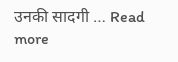उनकी सादगी … Read more